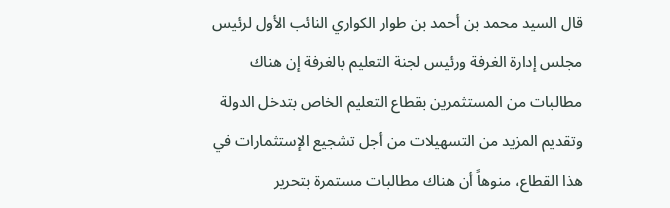قال السيد محمد بن أحمد بن طوار الكواري النائب الأول لرئيس مجلس إدارة الغرفة ورئيس لجنة التعليم بالغرفة إن هناك مطالبات من المستثمرين بقطاع التعليم الخاص بتدخل الدولة وتقديم المزيد من التسهيلات من أجل تشجيع الإستثمارات في هذا القطاع، منوهاً أن هناك مطالبات مستمرة بتحرير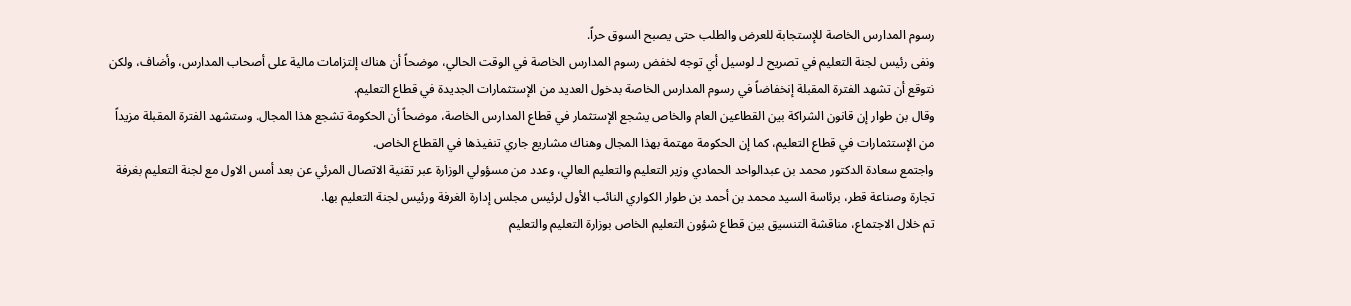رسوم المدارس الخاصة للإستجابة للعرض والطلب حتى يصبح السوق حراً.
ونفى رئيس لجنة التعليم في تصريح لـ لوسيل أي توجه لخفض رسوم المدارس الخاصة في الوقت الحالي، موضحاً أن هناك إلتزامات مالية على أصحاب المدارس، وأضاف، ولكن نتوقع أن تشهد الفترة المقبلة إنخفاضاً في رسوم المدارس الخاصة بدخول العديد من الإستثمارات الجديدة في قطاع التعليم.
وقال بن طوار إن قانون الشراكة بين القطاعين العام والخاص يشجع الإستثمار في قطاع المدارس الخاصة، موضحاً أن الحكومة تشجع هذا المجال. وستشهد الفترة المقبلة مزيداً من الإستثمارات في قطاع التعليم، كما إن الحكومة مهتمة بهذا المجال وهناك مشاريع جاري تنفيذها في القطاع الخاص.
واجتمع سعادة الدكتور محمد بن عبدالواحد الحمادي وزير التعليم والتعليم العالي، وعدد من مسؤولي الوزارة عبر تقنية الاتصال المرئي عن بعد أمس الاول مع لجنة التعليم بغرفة تجارة وصناعة قطر، برئاسة السيد محمد بن أحمد بن طوار الكواري النائب الأول لرئيس مجلس إدارة الغرفة ورئيس لجنة التعليم بها.
تم خلال الاجتماع، مناقشة التنسيق بين قطاع شؤون التعليم الخاص بوزارة التعليم والتعليم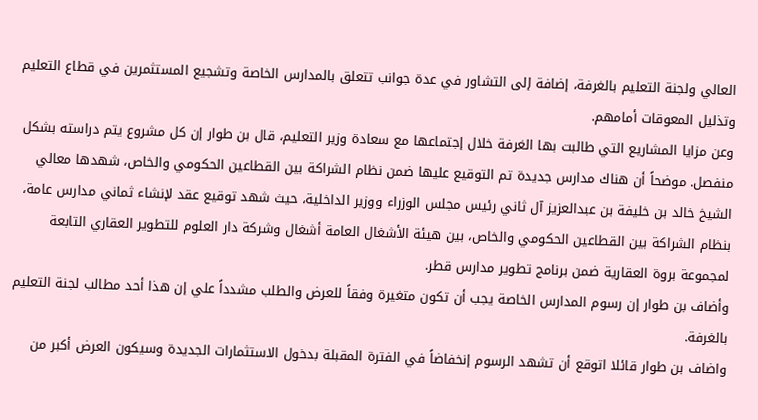العالي ولجنة التعليم بالغرفة، إضافة إلى التشاور في عدة جوانب تتعلق بالمدارس الخاصة وتشجيع المستثمرين في قطاع التعليم وتذليل المعوقات أمامهم.
وعن مزايا المشاريع التي طالبت بها الغرفة خلال إجتماعها مع سعادة وزير التعليم، قال بن طوار إن كل مشروع يتم دراسته بشكل منفصل. موضحاً أن هناك مدارس جديدة تم التوقيع عليها ضمن نظام الشراكة بين القطاعين الحكومي والخاص، شهدها معالي الشيخ خالد بن خليفة بن عبدالعزيز آل ثاني رئيس مجلس الوزراء ووزير الداخلية، حيث شهد توقيع عقد لإنشاء ثماني مدارس عامة، بنظام الشراكة بين القطاعين الحكومي والخاص، بين هيئة الأشغال العامة أشغال وشركة دار العلوم للتطوير العقاري التابعة لمجموعة بروة العقارية ضمن برنامج تطوير مدارس قطر.
وأضاف بن طوار إن رسوم المدارس الخاصة يجب أن تكون متغيرة وفقاً للعرض والطلب مشدداً علي إن هذا أحد مطالب لجنة التعليم بالغرفة.
واضاف بن طوار قائلا اتوقع أن تشهد الرسوم إنخفاضاً في الفترة المقبلة بدخول الاستثمارات الجديدة وسيكون العرض أكبر من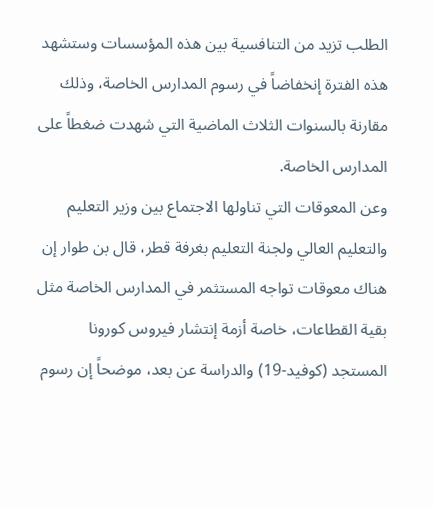الطلب تزيد من التنافسية بين هذه المؤسسات وستشهد هذه الفترة إنخفاضاً في رسوم المدارس الخاصة، وذلك مقارنة بالسنوات الثلاث الماضية التي شهدت ضغطاً على المدارس الخاصة.
وعن المعوقات التي تناولها الاجتماع بين وزير التعليم والتعليم العالي ولجنة التعليم بغرفة قطر، قال بن طوار إن هناك معوقات تواجه المستثمر في المدارس الخاصة مثل بقية القطاعات، خاصة أزمة إنتشار فيروس كورونا المستجد (كوفيد-19) والدراسة عن بعد، موضحاً إن رسوم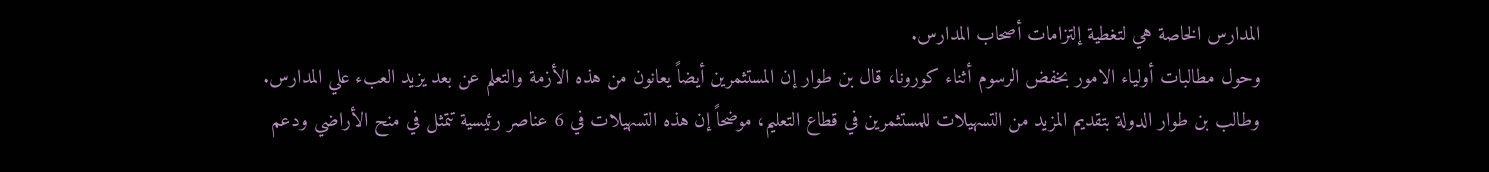المدارس الخاصة هي لتغطية إلتزامات أصحاب المدارس.
وحول مطالبات أولياء الامور بخفض الرسوم أثناء كورونا، قال بن طوار إن المستثمرين أيضاً يعانون من هذه الأزمة والتعلم عن بعد يزيد العبء علي المدارس.
وطالب بن طوار الدولة بتقديم المزيد من التسهيلات للمستثمرين في قطاع التعليم، موضحاً إن هذه التسهيلات في 6 عناصر رئيسية تتمثل في منح الأراضي ودعم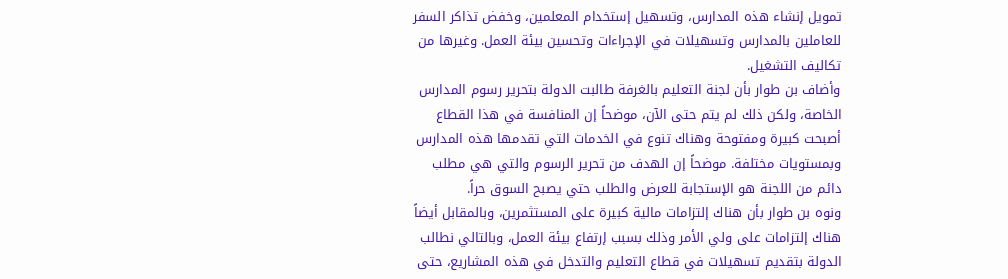تمويل إنشاء هذه المدارس، وتسهيل إستخدام المعلمين، وخفض تذاكر السفر للعاملين بالمدارس وتسهيلات في الإجراءات وتحسين بيئة العمل. وغيرها من تكاليف التشغيل.
وأضاف بن طوار بأن لجنة التعليم بالغرفة طالبت الدولة بتحرير رسوم المدارس الخاصة، ولكن ذلك لم يتم حتى الآن، موضحاً إن المنافسة في هذا القطاع أصبحت كبيرة ومفتوحة وهناك تنوع في الخدمات التي تقدمها هذه المدارس وبمستويات مختلفة. موضحاً إن الهدف من تحرير الرسوم والتي هي مطلب دائم من اللجنة هو الإستجابة للعرض والطلب حتي يصبح السوق حراً.
ونوه بن طوار بأن هناك إلتزامات مالية كبيرة على المستثمرين، وبالمقابل أيضاً هناك إلتزامات على ولي الأمر وذلك بسبب إرتفاع بيئة العمل، وبالتالي نطالب الدولة بتقديم تسهيلات في قطاع التعليم والتدخل في هذه المشاريع، حتى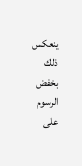ينعكس ذلك بخفض الرسوم على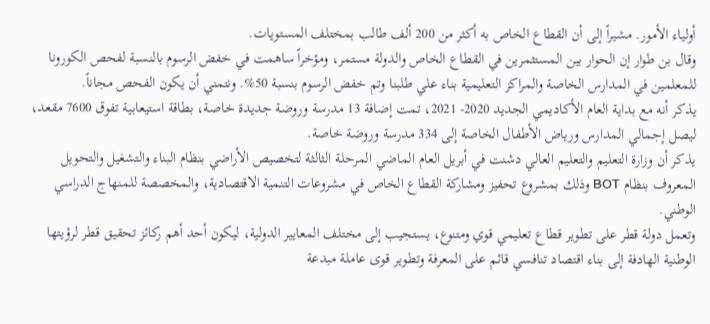أولياء الأمور. مشيراً إلى أن القطاع الخاص به أكثر من 200 ألف طالب بمختلف المستويات.
وقال بن طوار إن الحوار بين المستثمرين في القطاع الخاص والدولة مستمر، ومؤخراً ساهمت في خفض الرسوم بالنسبة لفحص الكورونا للمعلمين في المدارس الخاصة والمراكز التعليمية بناء علي طلبنا وتم خفض الرسوم بنسبة 50%. ونتمني أن يكون الفحص مجاناً.
يذكر أنه مع بداية العام الأكاديمي الجديد 2020- 2021، تمت إضافة 13 مدرسة وروضة جديدة خاصة، بطاقة استيعابية تفوق 7600 مقعد، ليصل إجمالي المدارس ورياض الأطفال الخاصة إلى 334 مدرسة وروضة خاصة.
يذكر أن وزارة التعليم والتعليم العالي دشنت في أبريل العام الماضي المرحلة الثالثة لتخصيص الأراضي بنظام البناء والتشغيل والتحويل المعروف بنظام BOT وذلك بمشروع تحفيز ومشاركة القطاع الخاص في مشروعات التنمية الاقتصادية، والمخصصة للمنهاج الدراسي الوطني.
وتعمل دولة قطر على تطوير قطاع تعليمي قوي ومتنوع، يستجيب إلى مختلف المعايير الدولية، ليكون أحد أهم ركائز تحقيق قطر لرؤيتها الوطنية الهادفة إلى بناء اقتصاد تنافسي قائم على المعرفة وتطوير قوى عاملة مبدعة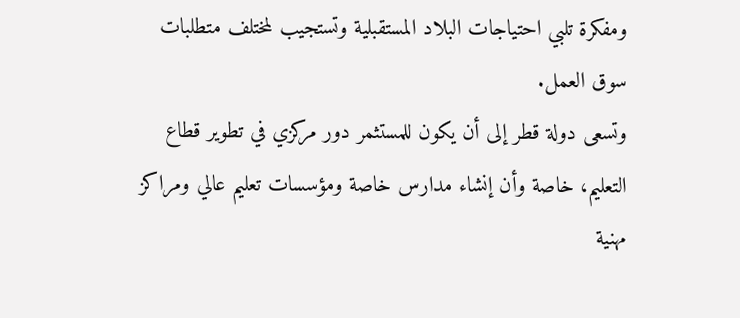ومفكرة تلبي احتياجات البلاد المستقبلية وتستجيب لمختلف متطلبات سوق العمل.
وتسعى دولة قطر إلى أن يكون للمستثمر دور مركزي في تطوير قطاع التعليم، خاصة وأن إنشاء مدارس خاصة ومؤسسات تعليم عالي ومراكز مهنية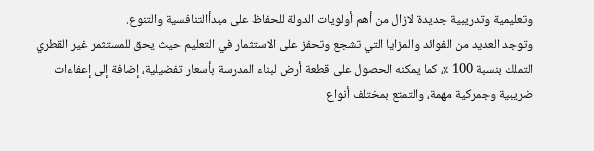وتعليمية وتدريبية جديدة لازال من أهم أولويات الدولة للحفاظ على مبدأالتنافسية والتنوع.
وتوجد العديد من الفوائد والمزايا التي تشجع وتحفز على الاستثمار في التعليم حيث يحق للمستثمر غير القطري التملك بنسبة 100 ٪، كما يمكنه الحصول على قطعة أرض لبناء المدرسة بأسعار تفضيلية، إضافة إلى إعفاءات ضريبية وجمركية مهمة، والتمتع بمختلف أنواع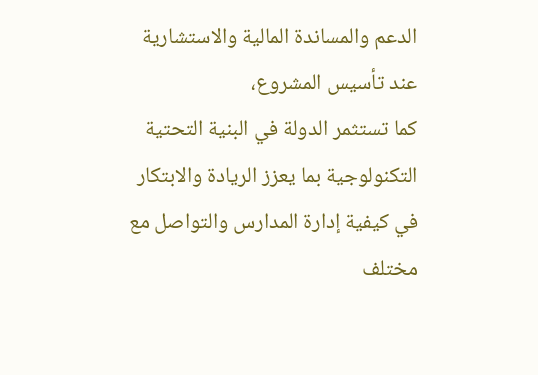الدعم والمساندة المالية والاستشارية عند تأسيس المشروع،
كما تستثمر الدولة في البنية التحتية التكنولوجية بما يعزز الريادة والابتكار في كيفية إدارة المدارس والتواصل مع مختلف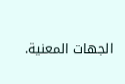الجهات المعنية.